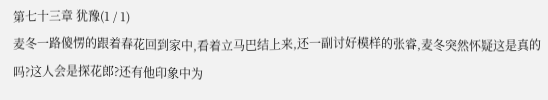第七十三章 犹豫(1 / 1)
麦冬一路傻愣的跟着春花回到家中,看着立马巴结上来,还一副讨好模样的张睿,麦冬突然怀疑这是真的吗?这人会是探花郎?还有他印象中为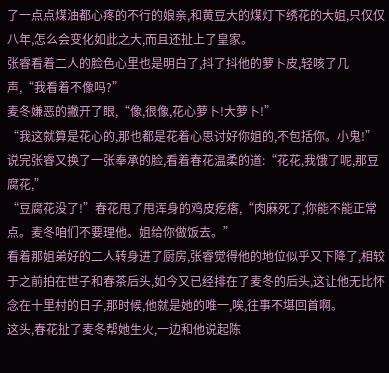了一点点煤油都心疼的不行的娘亲,和黄豆大的煤灯下绣花的大姐,只仅仅八年,怎么会变化如此之大,而且还扯上了皇家。
张睿看着二人的脸色心里也是明白了,抖了抖他的萝卜皮,轻咳了几声,“我看着不像吗?”
麦冬嫌恶的撇开了眼,“像,很像,花心萝卜!大萝卜!”
“我这就算是花心的,那也都是花着心思讨好你姐的,不包括你。小鬼!”说完张睿又换了一张奉承的脸,看着春花温柔的道:“花花,我饿了呢,那豆腐花,”
“豆腐花没了!”春花甩了甩浑身的鸡皮疙瘩,“肉麻死了,你能不能正常点。麦冬咱们不要理他。姐给你做饭去。”
看着那姐弟好的二人转身进了厨房,张睿觉得他的地位似乎又下降了,相较于之前拍在世子和春茶后头,如今又已经排在了麦冬的后头,这让他无比怀念在十里村的日子,那时候,他就是她的唯一,唉,往事不堪回首啊。
这头,春花扯了麦冬帮她生火,一边和他说起陈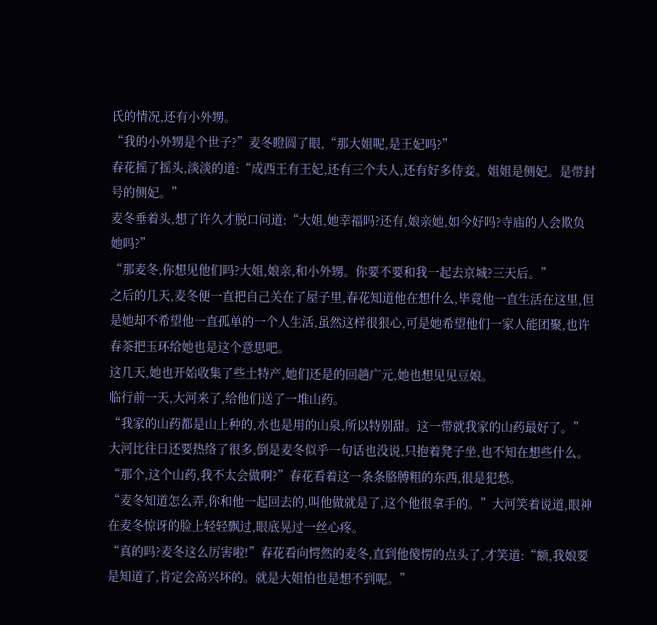氏的情况,还有小外甥。
“我的小外甥是个世子?”麦冬瞪圆了眼,“那大姐呢,是王妃吗?”
春花摇了摇头,淡淡的道:“成西王有王妃,还有三个夫人,还有好多侍妾。姐姐是侧妃。是带封号的侧妃。”
麦冬垂着头,想了许久才脱口问道:“大姐,她幸福吗?还有,娘亲她,如今好吗?寺庙的人会欺负她吗?”
“那麦冬,你想见他们吗?大姐,娘亲,和小外甥。你要不要和我一起去京城?三天后。”
之后的几天,麦冬便一直把自己关在了屋子里,春花知道他在想什么,毕竟他一直生活在这里,但是她却不希望他一直孤单的一个人生活,虽然这样很狠心,可是她希望他们一家人能团聚,也许春茶把玉环给她也是这个意思吧。
这几天,她也开始收集了些土特产,她们还是的回趟广元,她也想见见豆娘。
临行前一天,大河来了,给他们送了一堆山药。
“我家的山药都是山上种的,水也是用的山泉,所以特别甜。这一带就我家的山药最好了。”大河比往日还要热络了很多,倒是麦冬似乎一句话也没说,只抱着凳子坐,也不知在想些什么。
“那个,这个山药,我不太会做啊?”春花看着这一条条胳膊粗的东西,很是犯愁。
“麦冬知道怎么弄,你和他一起回去的,叫他做就是了,这个他很拿手的。”大河笑着说道,眼神在麦冬惊讶的脸上轻轻飘过,眼底晃过一丝心疼。
“真的吗?麦冬这么厉害啦!”春花看向愕然的麦冬,直到他傻愣的点头了,才笑道:“额,我娘要是知道了,肯定会高兴坏的。就是大姐怕也是想不到呢。”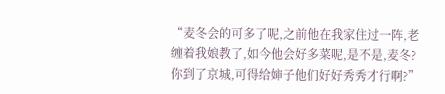“麦冬会的可多了呢,之前他在我家住过一阵,老缠着我娘教了,如今他会好多菜呢,是不是,麦冬?你到了京城,可得给婶子他们好好秀秀才行啊?”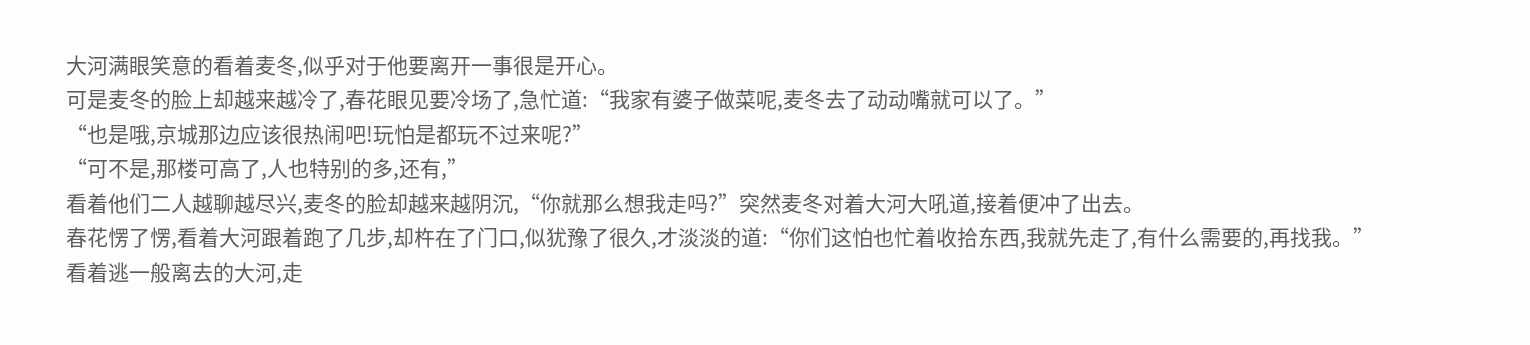大河满眼笑意的看着麦冬,似乎对于他要离开一事很是开心。
可是麦冬的脸上却越来越冷了,春花眼见要冷场了,急忙道:“我家有婆子做菜呢,麦冬去了动动嘴就可以了。”
“也是哦,京城那边应该很热闹吧!玩怕是都玩不过来呢?”
“可不是,那楼可高了,人也特别的多,还有,”
看着他们二人越聊越尽兴,麦冬的脸却越来越阴沉,“你就那么想我走吗?”突然麦冬对着大河大吼道,接着便冲了出去。
春花愣了愣,看着大河跟着跑了几步,却杵在了门口,似犹豫了很久,才淡淡的道:“你们这怕也忙着收拾东西,我就先走了,有什么需要的,再找我。”
看着逃一般离去的大河,走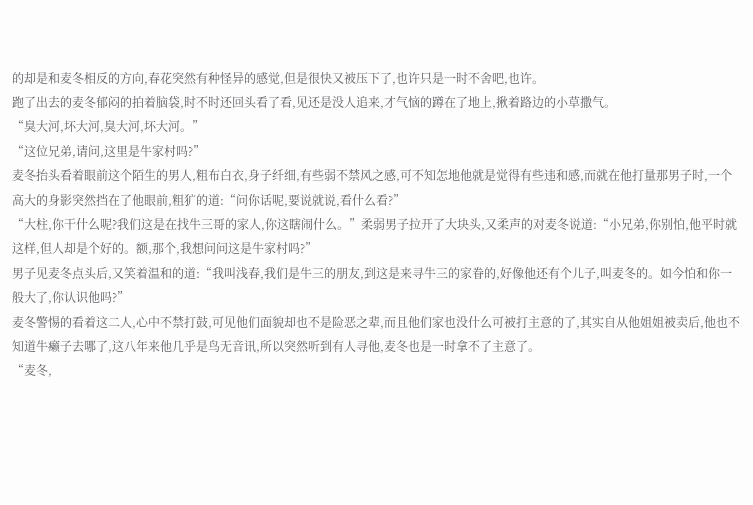的却是和麦冬相反的方向,春花突然有种怪异的感觉,但是很快又被压下了,也许只是一时不舍吧,也许。
跑了出去的麦冬郁闷的拍着脑袋,时不时还回头看了看,见还是没人追来,才气恼的蹲在了地上,揪着路边的小草撒气。
“臭大河,坏大河,臭大河,坏大河。”
“这位兄弟,请问,这里是牛家村吗?”
麦冬抬头看着眼前这个陌生的男人,粗布白衣,身子纤细,有些弱不禁风之感,可不知怎地他就是觉得有些违和感,而就在他打量那男子时,一个高大的身影突然挡在了他眼前,粗犷的道:“问你话呢,要说就说,看什么看?”
“大柱,你干什么呢?我们这是在找牛三哥的家人,你这瞎闹什么。”柔弱男子拉开了大块头,又柔声的对麦冬说道:“小兄弟,你别怕,他平时就这样,但人却是个好的。额,那个,我想问问这是牛家村吗?”
男子见麦冬点头后,又笑着温和的道:“我叫浅春,我们是牛三的朋友,到这是来寻牛三的家眷的,好像他还有个儿子,叫麦冬的。如今怕和你一般大了,你认识他吗?”
麦冬警惕的看着这二人,心中不禁打鼓,可见他们面貌却也不是险恶之辈,而且他们家也没什么可被打主意的了,其实自从他姐姐被卖后,他也不知道牛癞子去哪了,这八年来他几乎是鸟无音讯,所以突然听到有人寻他,麦冬也是一时拿不了主意了。
“麦冬,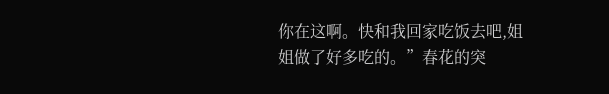你在这啊。快和我回家吃饭去吧,姐姐做了好多吃的。”春花的突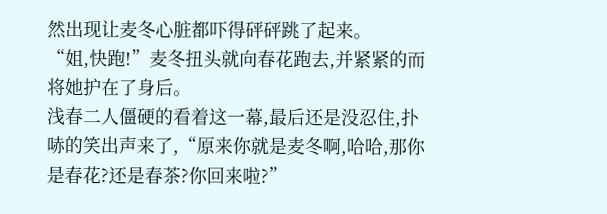然出现让麦冬心脏都吓得砰砰跳了起来。
“姐,快跑!”麦冬扭头就向春花跑去,并紧紧的而将她护在了身后。
浅春二人僵硬的看着这一幕,最后还是没忍住,扑哧的笑出声来了,“原来你就是麦冬啊,哈哈,那你是春花?还是春茶?你回来啦?”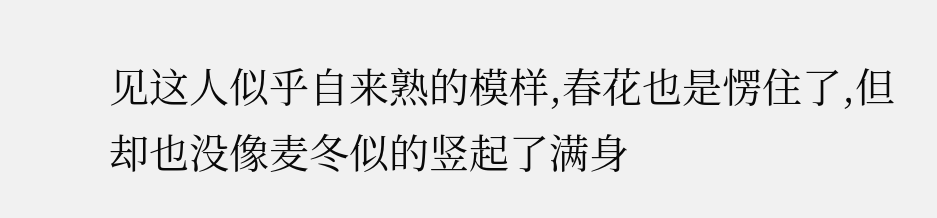见这人似乎自来熟的模样,春花也是愣住了,但却也没像麦冬似的竖起了满身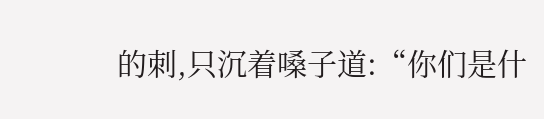的刺,只沉着嗓子道:“你们是什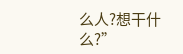么人?想干什么?”